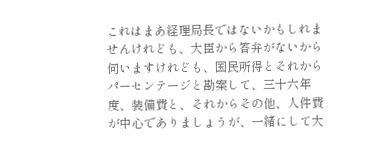これはまあ経理局長ではないかもしれませんけれども、大臣から答弁がないから伺いますけれども、国民所得とそれからパーセンテージと勘案して、三十六年度、装備費と、それからその他、人件費が中心でありましょうが、一緒にして大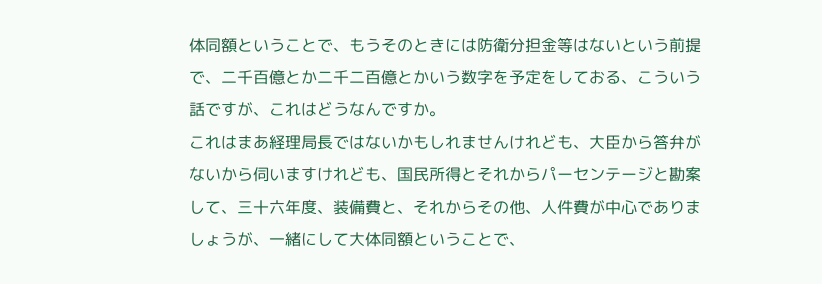体同額ということで、もうそのときには防衛分担金等はないという前提で、二千百億とか二千二百億とかいう数字を予定をしておる、こういう話ですが、これはどうなんですか。
これはまあ経理局長ではないかもしれませんけれども、大臣から答弁がないから伺いますけれども、国民所得とそれからパーセンテージと勘案して、三十六年度、装備費と、それからその他、人件費が中心でありましょうが、一緒にして大体同額ということで、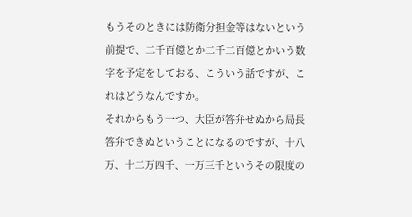もうそのときには防衛分担金等はないという前提で、二千百億とか二千二百億とかいう数字を予定をしておる、こういう話ですが、これはどうなんですか。
それからもう一つ、大臣が答弁せぬから局長答弁できぬということになるのですが、十八万、十二万四千、一万三千というその限度の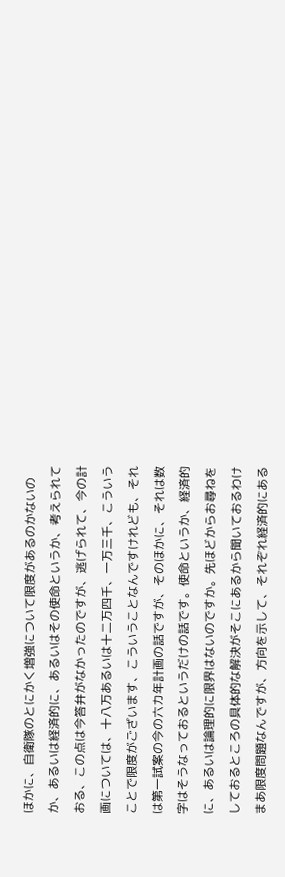ほかに、自衛隊のとにかく増強について限度があるのかないのか、あるいは経済的に、あるいはその使命というか、考えられておる、この点は今答弁がなかったのですが、逃げられて、今の計画については、十八万あるいは十二万四千、一万三千、こういうことで限度がございます、こういうことなんですけれども、それは第一試案の今の六カ年計画の話ですが、そのほかに、それは数字はそうなっておるというだけの話です。使命というか、経済的に、あるいは論理的に限界はないのですか。先ほどからお尋ねをしておるところの具体的な解決がそこにあるから聞いておるわけ
まあ限度問題なんですが、方向を示して、それぞれ経済的にある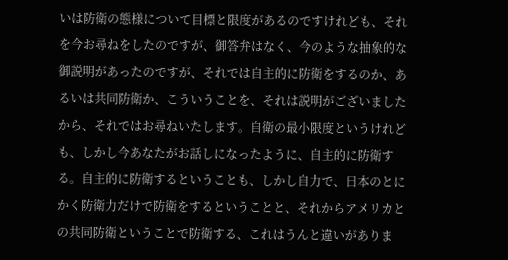いは防衛の態様について目標と限度があるのですけれども、それを今お尋ねをしたのですが、御答弁はなく、今のような抽象的な御説明があったのですが、それでは自主的に防衛をするのか、あるいは共同防衛か、こういうことを、それは説明がございましたから、それではお尋ねいたします。自衛の最小限度というけれども、しかし今あなたがお話しになったように、自主的に防衛する。自主的に防衛するということも、しかし自力で、日本のとにかく防衛力だけで防衛をするということと、それからアメリカとの共同防衛ということで防衛する、これはうんと違いがありま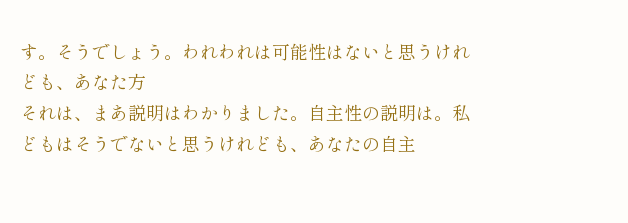す。そうでしょう。われわれは可能性はないと思うけれども、あなた方
それは、まあ説明はわかりました。自主性の説明は。私どもはそうでないと思うけれども、あなたの自主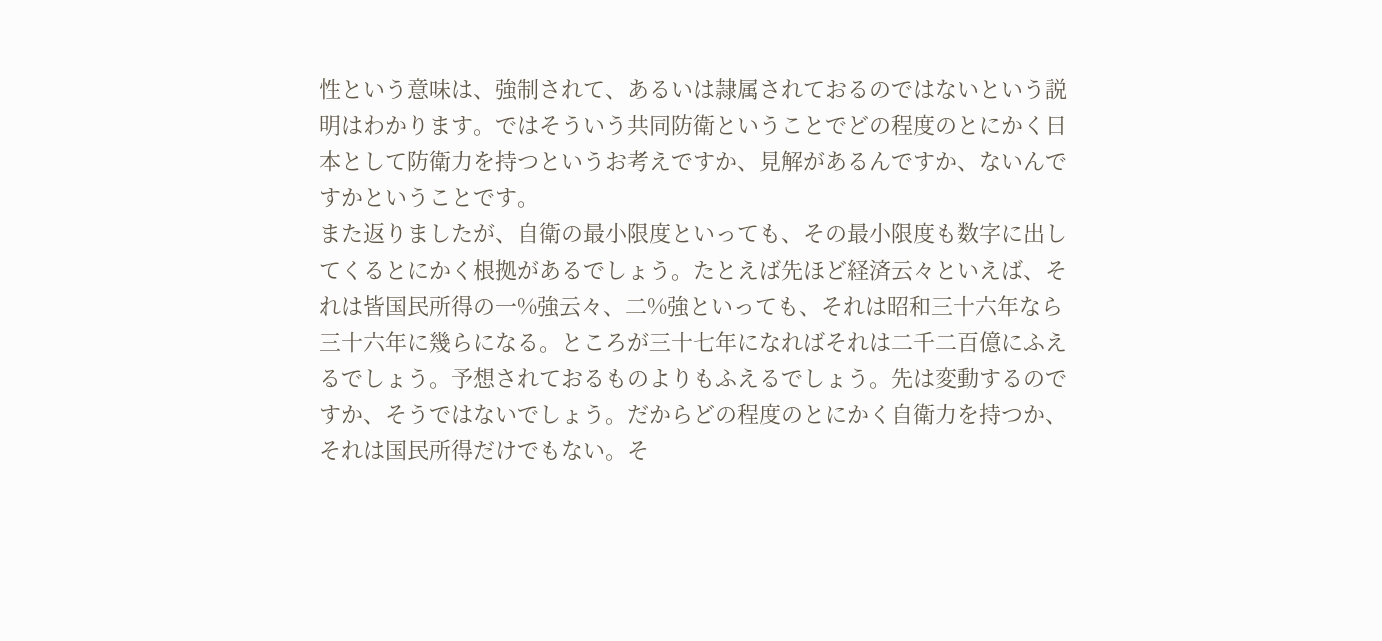性という意味は、強制されて、あるいは隷属されておるのではないという説明はわかります。ではそういう共同防衛ということでどの程度のとにかく日本として防衛力を持つというお考えですか、見解があるんですか、ないんですかということです。
また返りましたが、自衛の最小限度といっても、その最小限度も数字に出してくるとにかく根拠があるでしょう。たとえば先ほど経済云々といえば、それは皆国民所得の一%強云々、二%強といっても、それは昭和三十六年なら三十六年に幾らになる。ところが三十七年になればそれは二千二百億にふえるでしょう。予想されておるものよりもふえるでしょう。先は変動するのですか、そうではないでしょう。だからどの程度のとにかく自衛力を持つか、それは国民所得だけでもない。そ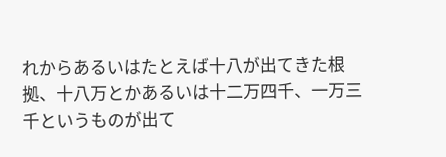れからあるいはたとえば十八が出てきた根拠、十八万とかあるいは十二万四千、一万三千というものが出て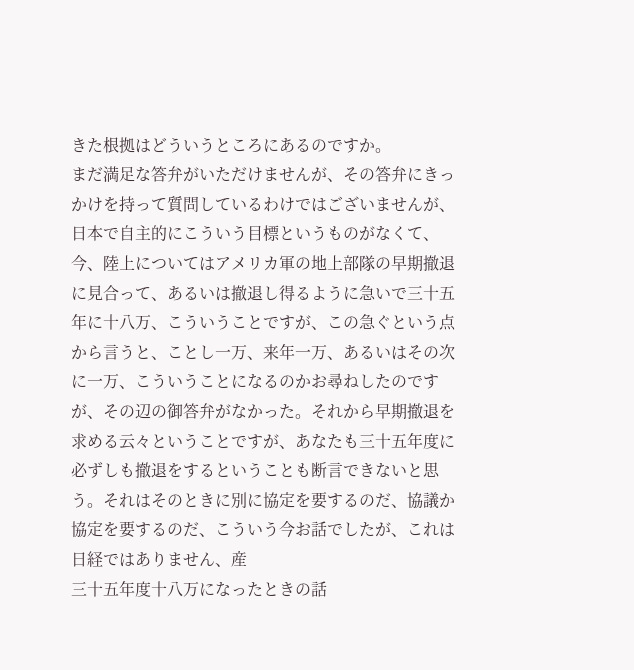きた根拠はどういうところにあるのですか。
まだ満足な答弁がいただけませんが、その答弁にきっかけを持って質問しているわけではございませんが、日本で自主的にこういう目標というものがなくて、今、陸上についてはアメリカ軍の地上部隊の早期撤退に見合って、あるいは撤退し得るように急いで三十五年に十八万、こういうことですが、この急ぐという点から言うと、ことし一万、来年一万、あるいはその次に一万、こういうことになるのかお尋ねしたのですが、その辺の御答弁がなかった。それから早期撤退を求める云々ということですが、あなたも三十五年度に必ずしも撤退をするということも断言できないと思う。それはそのときに別に協定を要するのだ、協議か協定を要するのだ、こういう今お話でしたが、これは日経ではありません、産
三十五年度十八万になったときの話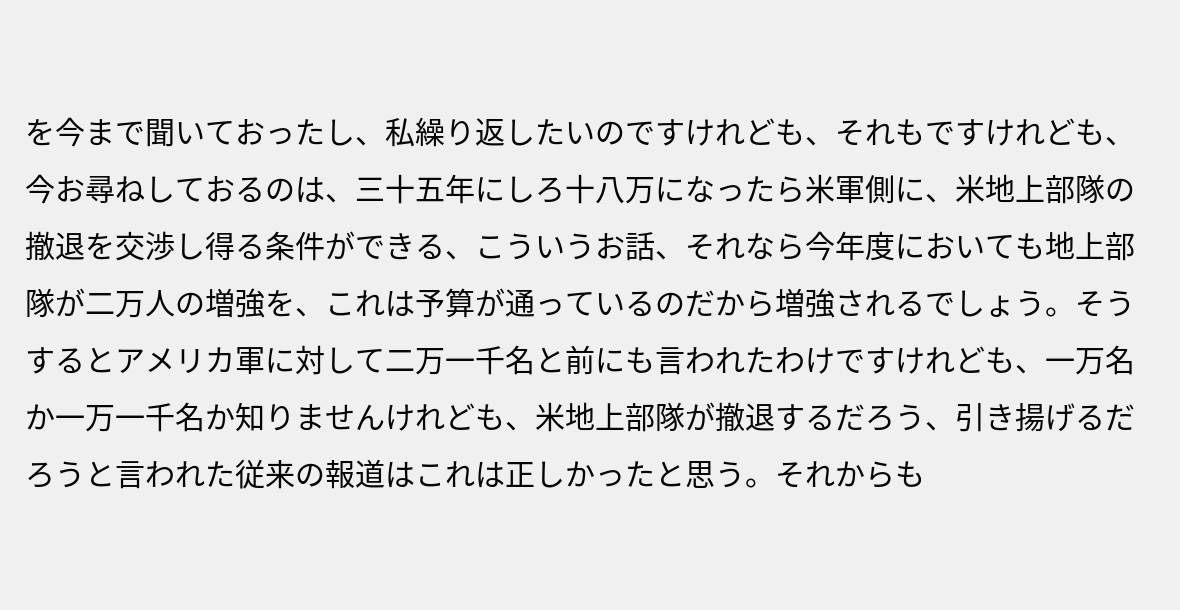を今まで聞いておったし、私繰り返したいのですけれども、それもですけれども、今お尋ねしておるのは、三十五年にしろ十八万になったら米軍側に、米地上部隊の撤退を交渉し得る条件ができる、こういうお話、それなら今年度においても地上部隊が二万人の増強を、これは予算が通っているのだから増強されるでしょう。そうするとアメリカ軍に対して二万一千名と前にも言われたわけですけれども、一万名か一万一千名か知りませんけれども、米地上部隊が撤退するだろう、引き揚げるだろうと言われた従来の報道はこれは正しかったと思う。それからも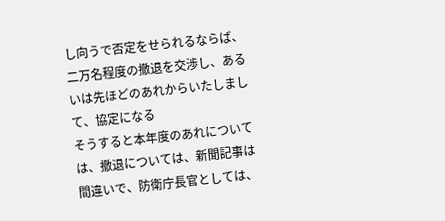し向うで否定をせられるならば、二万名程度の撤退を交渉し、あるいは先ほどのあれからいたしまして、協定になる
そうすると本年度のあれについては、撤退については、新聞記事は間違いで、防衛庁長官としては、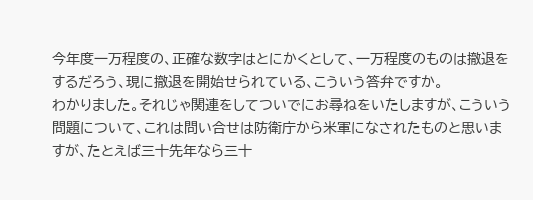今年度一万程度の、正確な数字はとにかくとして、一万程度のものは撤退をするだろう、現に撤退を開始せられている、こういう答弁ですか。
わかりました。それじゃ関連をしてついでにお尋ねをいたしますが、こういう問題について、これは問い合せは防衛庁から米軍になされたものと思いますが、たとえば三十先年なら三十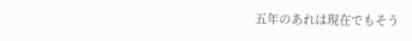五年のあれは現在でもそう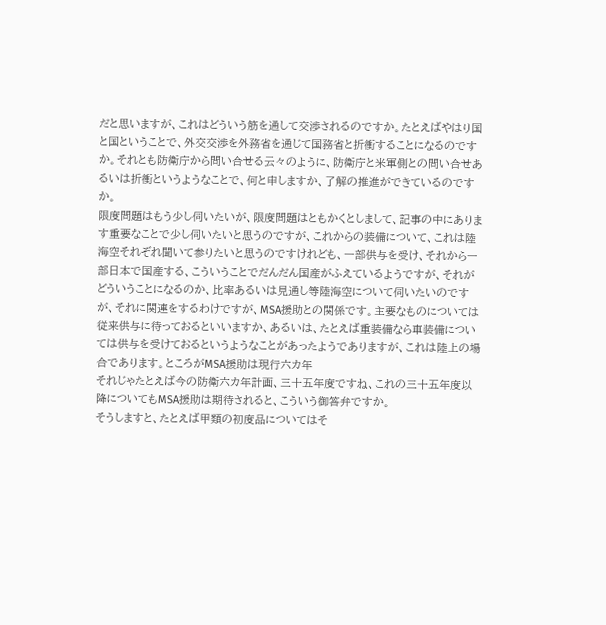だと思いますが、これはどういう筋を通して交渉されるのですか。たとえばやはり国と国ということで、外交交渉を外務省を通じて国務省と折衝することになるのですか。それとも防衛庁から問い合せる云々のように、防衛庁と米軍側との問い合せあるいは折衝というようなことで、何と申しますか、了解の推進ができているのですか。
限度問題はもう少し伺いたいが、限度問題はともかくとしまして、記事の中にあります重要なことで少し伺いたいと思うのですが、これからの装備について、これは陸海空それぞれ聞いて参りたいと思うのですけれども、一部供与を受け、それから一部日本で国産する、こういうことでだんだん国産がふえているようですが、それがどういうことになるのか、比率あるいは見通し等陸海空について伺いたいのですが、それに関連をするわけですが、MSA援助との関係です。主要なものについては従来供与に待っておるといいますか、あるいは、たとえば重装備なら車装備については供与を受けておるというようなことがあったようでありますが、これは陸上の場合であります。ところがMSA援助は現行六カ年
それじゃたとえば今の防衛六カ年計画、三十五年度ですね、これの三十五年度以降についてもMSA援助は期待されると、こういう御答弁ですか。
そうしますと、たとえば甲類の初度品についてはそ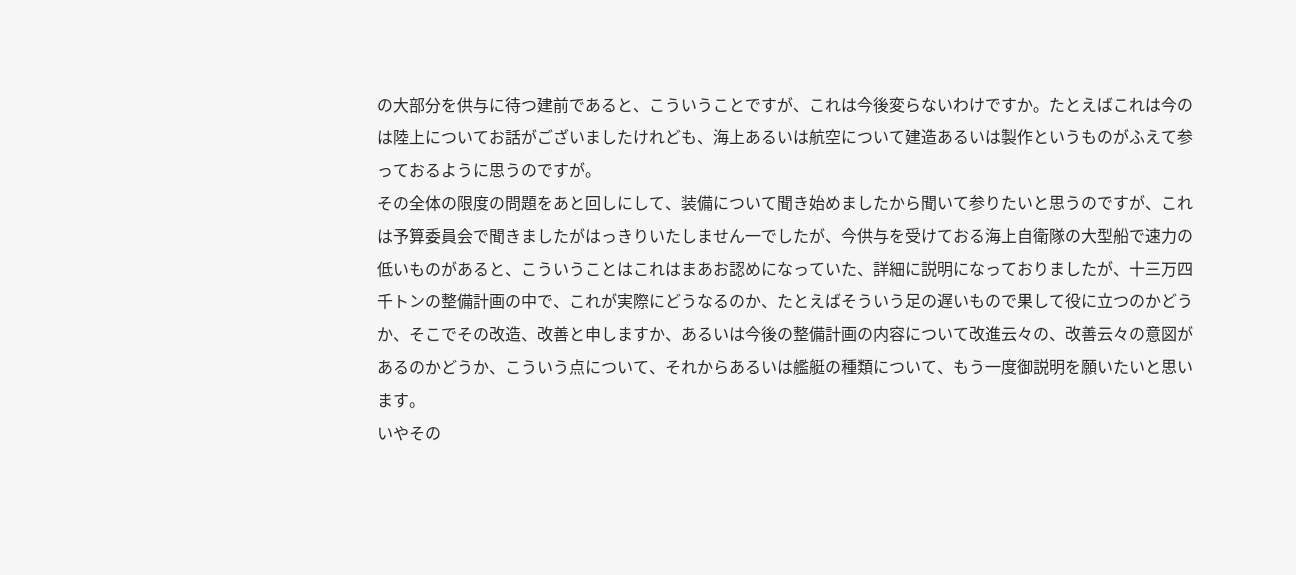の大部分を供与に待つ建前であると、こういうことですが、これは今後変らないわけですか。たとえばこれは今のは陸上についてお話がございましたけれども、海上あるいは航空について建造あるいは製作というものがふえて参っておるように思うのですが。
その全体の限度の問題をあと回しにして、装備について聞き始めましたから聞いて参りたいと思うのですが、これは予算委員会で聞きましたがはっきりいたしません一でしたが、今供与を受けておる海上自衛隊の大型船で速力の低いものがあると、こういうことはこれはまあお認めになっていた、詳細に説明になっておりましたが、十三万四千トンの整備計画の中で、これが実際にどうなるのか、たとえばそういう足の遅いもので果して役に立つのかどうか、そこでその改造、改善と申しますか、あるいは今後の整備計画の内容について改進云々の、改善云々の意図があるのかどうか、こういう点について、それからあるいは艦艇の種類について、もう一度御説明を願いたいと思います。
いやその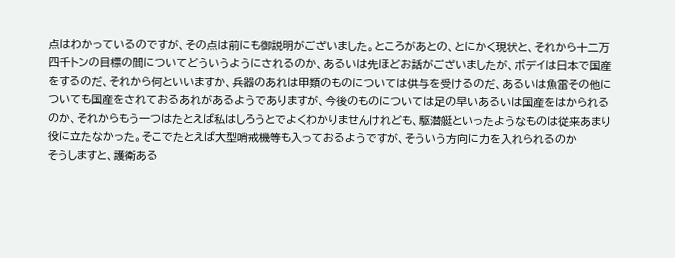点はわかっているのですが、その点は前にも御説明がございました。ところがあとの、とにかく現状と、それから十二万四千トンの目標の間についてどういうようにされるのか、あるいは先ほどお話がございましたが、ボデイは日本で国産をするのだ、それから何といいますか、兵器のあれは甲類のものについては供与を受けるのだ、あるいは魚雷その他についても国産をされておるあれがあるようでありますが、今後のものについては足の早いあるいは国産をはかられるのか、それからもう一つはたとえば私はしろうとでよくわかりませんけれども、駆潜艇といったようなものは従来あまり役に立たなかった。そこでたとえば大型哨戒機等も入っておるようですが、そういう方向に力を入れられるのか
そうしますと、護衛ある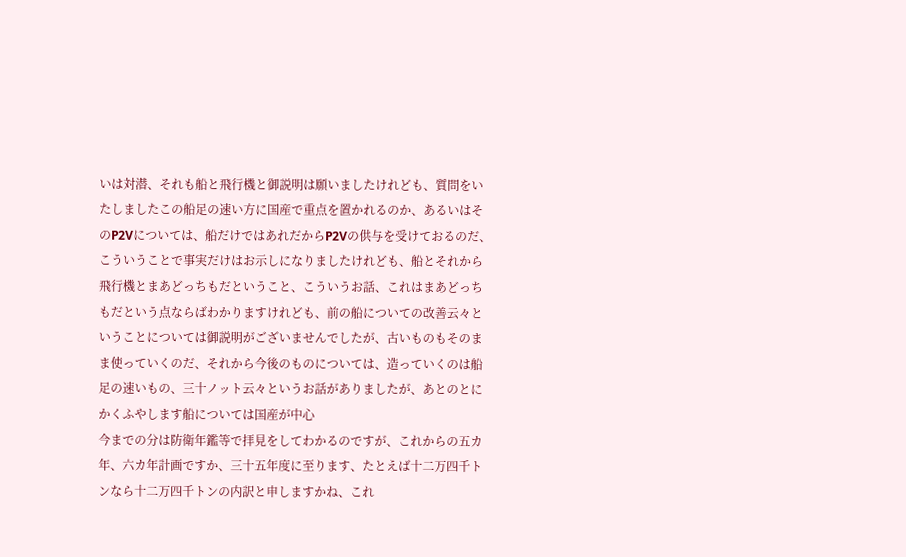いは対潜、それも船と飛行機と御説明は願いましたけれども、質問をいたしましたこの船足の速い方に国産で重点を置かれるのか、あるいはそのP2Vについては、船だけではあれだからP2Vの供与を受けておるのだ、こういうことで事実だけはお示しになりましたけれども、船とそれから飛行機とまあどっちもだということ、こういうお話、これはまあどっちもだという点ならばわかりますけれども、前の船についての改善云々ということについては御説明がございませんでしたが、古いものもそのまま使っていくのだ、それから今後のものについては、造っていくのは船足の速いもの、三十ノット云々というお話がありましたが、あとのとにかくふやします船については国産が中心
今までの分は防衛年鑑等で拝見をしてわかるのですが、これからの五カ年、六カ年計画ですか、三十五年度に至ります、たとえば十二万四千トンなら十二万四千トンの内訳と申しますかね、これ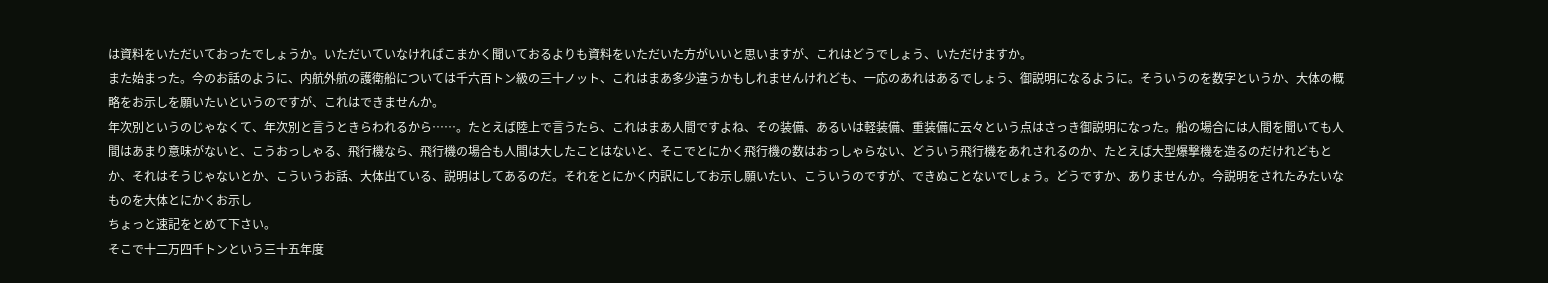は資料をいただいておったでしょうか。いただいていなければこまかく聞いておるよりも資料をいただいた方がいいと思いますが、これはどうでしょう、いただけますか。
また始まった。今のお話のように、内航外航の護衛船については千六百トン級の三十ノット、これはまあ多少違うかもしれませんけれども、一応のあれはあるでしょう、御説明になるように。そういうのを数字というか、大体の概略をお示しを願いたいというのですが、これはできませんか。
年次別というのじゃなくて、年次別と言うときらわれるから……。たとえば陸上で言うたら、これはまあ人間ですよね、その装備、あるいは軽装備、重装備に云々という点はさっき御説明になった。船の場合には人間を聞いても人間はあまり意味がないと、こうおっしゃる、飛行機なら、飛行機の場合も人間は大したことはないと、そこでとにかく飛行機の数はおっしゃらない、どういう飛行機をあれされるのか、たとえば大型爆撃機を造るのだけれどもとか、それはそうじゃないとか、こういうお話、大体出ている、説明はしてあるのだ。それをとにかく内訳にしてお示し願いたい、こういうのですが、できぬことないでしょう。どうですか、ありませんか。今説明をされたみたいなものを大体とにかくお示し
ちょっと速記をとめて下さい。
そこで十二万四千トンという三十五年度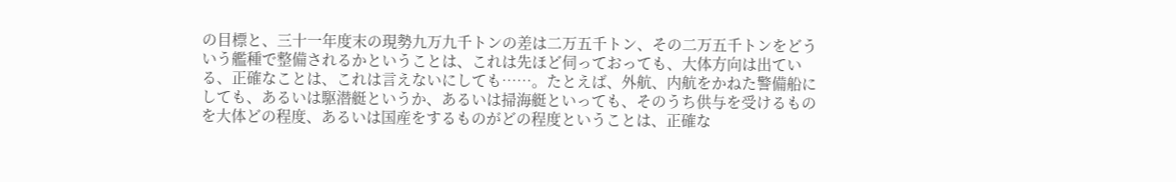の目標と、三十一年度末の現勢九万九千トンの差は二万五千トン、その二万五千トンをどういう艦種で整備されるかということは、これは先ほど伺っておっても、大体方向は出ている、正確なことは、これは言えないにしても……。たとえば、外航、内航をかねた警備船にしても、あるいは駆潜艇というか、あるいは掃海艇といっても、そのうち供与を受けるものを大体どの程度、あるいは国産をするものがどの程度ということは、正確な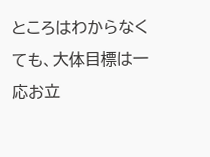ところはわからなくても、大体目標は一応お立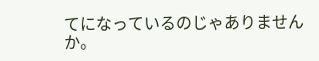てになっているのじゃありませんか。